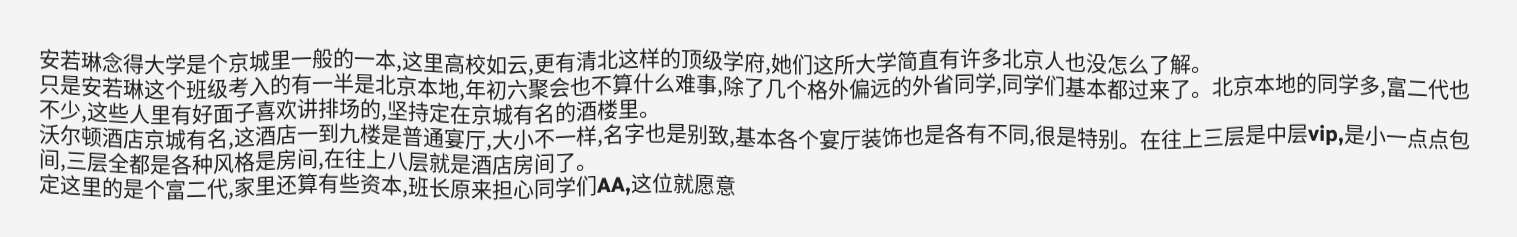安若琳念得大学是个京城里一般的一本,这里高校如云,更有清北这样的顶级学府,她们这所大学简直有许多北京人也没怎么了解。
只是安若琳这个班级考入的有一半是北京本地,年初六聚会也不算什么难事,除了几个格外偏远的外省同学,同学们基本都过来了。北京本地的同学多,富二代也不少,这些人里有好面子喜欢讲排场的,坚持定在京城有名的酒楼里。
沃尔顿酒店京城有名,这酒店一到九楼是普通宴厅,大小不一样,名字也是别致,基本各个宴厅装饰也是各有不同,很是特别。在往上三层是中层vip,是小一点点包间,三层全都是各种风格是房间,在往上八层就是酒店房间了。
定这里的是个富二代,家里还算有些资本,班长原来担心同学们AA,这位就愿意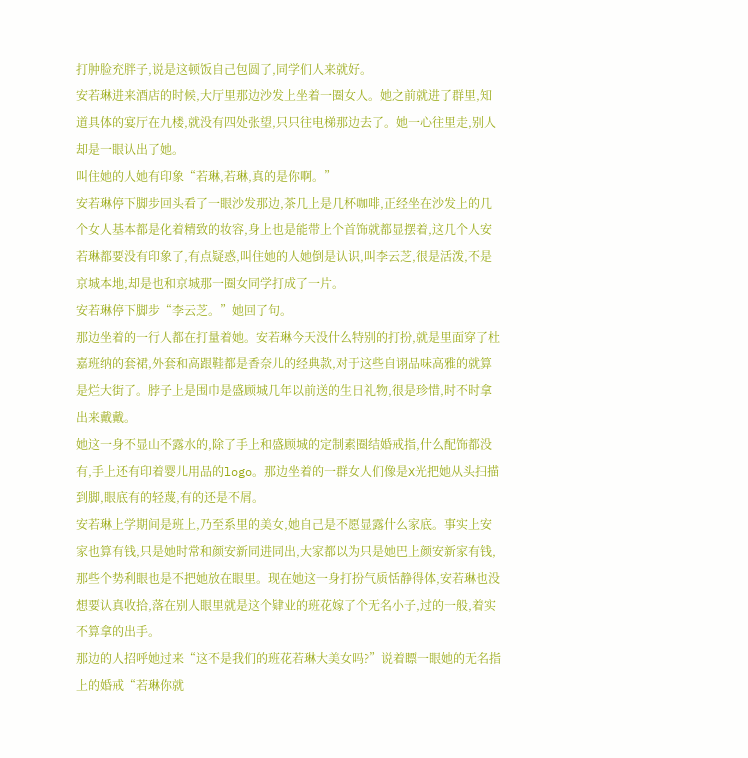打肿脸充胖子,说是这顿饭自己包圆了,同学们人来就好。
安若琳进来酒店的时候,大厅里那边沙发上坐着一圈女人。她之前就进了群里,知道具体的宴厅在九楼,就没有四处张望,只只往电梯那边去了。她一心往里走,别人却是一眼认出了她。
叫住她的人她有印象“若琳,若琳,真的是你啊。”
安若琳停下脚步回头看了一眼沙发那边,茶几上是几杯咖啡,正经坐在沙发上的几个女人基本都是化着精致的妆容,身上也是能带上个首饰就都显摆着,这几个人安若琳都要没有印象了,有点疑惑,叫住她的人她倒是认识,叫李云芝,很是活泼,不是京城本地,却是也和京城那一圈女同学打成了一片。
安若琳停下脚步“李云芝。”她回了句。
那边坐着的一行人都在打量着她。安若琳今天没什么特别的打扮,就是里面穿了杜嘉班纳的套裙,外套和高跟鞋都是香奈儿的经典款,对于这些自诩品味高雅的就算是烂大街了。脖子上是围巾是盛顾城几年以前送的生日礼物,很是珍惜,时不时拿出来戴戴。
她这一身不显山不露水的,除了手上和盛顾城的定制素圈结婚戒指,什么配饰都没有,手上还有印着婴儿用品的logo。那边坐着的一群女人们像是X光把她从头扫描到脚,眼底有的轻蔑,有的还是不屑。
安若琳上学期间是班上,乃至系里的美女,她自己是不愿显露什么家底。事实上安家也算有钱,只是她时常和颜安新同进同出,大家都以为只是她巴上颜安新家有钱,那些个势利眼也是不把她放在眼里。现在她这一身打扮气质恬静得体,安若琳也没想要认真收拾,落在别人眼里就是这个肄业的班花嫁了个无名小子,过的一般,着实不算拿的出手。
那边的人招呼她过来“这不是我们的班花若琳大美女吗?”说着瞟一眼她的无名指上的婚戒“若琳你就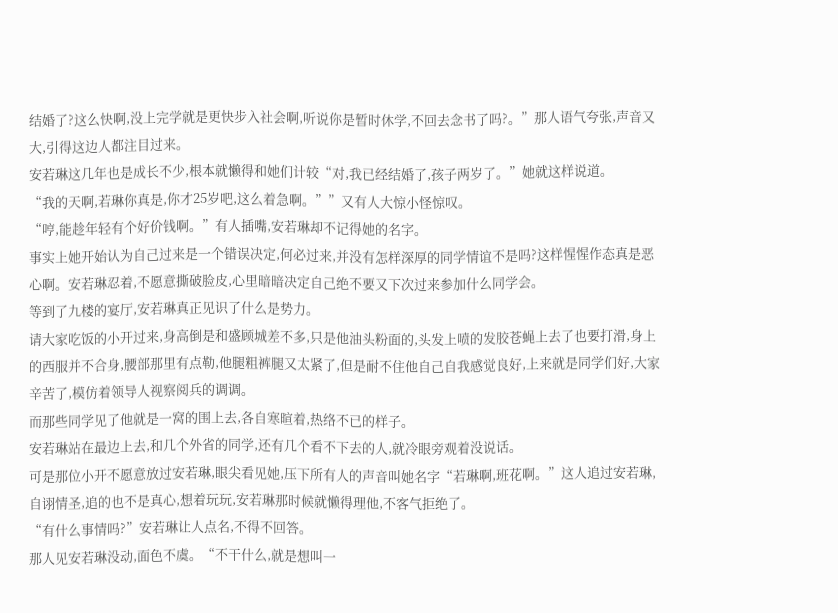结婚了?这么快啊,没上完学就是更快步入社会啊,听说你是暂时休学,不回去念书了吗?。”那人语气夸张,声音又大,引得这边人都注目过来。
安若琳这几年也是成长不少,根本就懒得和她们计较“对,我已经结婚了,孩子两岁了。”她就这样说道。
“我的天啊,若琳你真是,你才25岁吧,这么着急啊。””又有人大惊小怪惊叹。
“哼,能趁年轻有个好价钱啊。”有人插嘴,安若琳却不记得她的名字。
事实上她开始认为自己过来是一个错误决定,何必过来,并没有怎样深厚的同学情谊不是吗?这样惺惺作态真是恶心啊。安若琳忍着,不愿意撕破脸皮,心里暗暗决定自己绝不要又下次过来参加什么同学会。
等到了九楼的宴厅,安若琳真正见识了什么是势力。
请大家吃饭的小开过来,身高倒是和盛顾城差不多,只是他油头粉面的,头发上喷的发胶苍蝇上去了也要打滑,身上的西服并不合身,腰部那里有点勒,他腿粗裤腿又太紧了,但是耐不住他自己自我感觉良好,上来就是同学们好,大家辛苦了,模仿着领导人视察阅兵的调调。
而那些同学见了他就是一窝的围上去,各自寒暄着,热络不已的样子。
安若琳站在最边上去,和几个外省的同学,还有几个看不下去的人,就冷眼旁观着没说话。
可是那位小开不愿意放过安若琳,眼尖看见她,压下所有人的声音叫她名字“若琳啊,班花啊。”这人追过安若琳,自诩情圣,追的也不是真心,想着玩玩,安若琳那时候就懒得理他,不客气拒绝了。
“有什么事情吗?”安若琳让人点名,不得不回答。
那人见安若琳没动,面色不虞。“不干什么,就是想叫一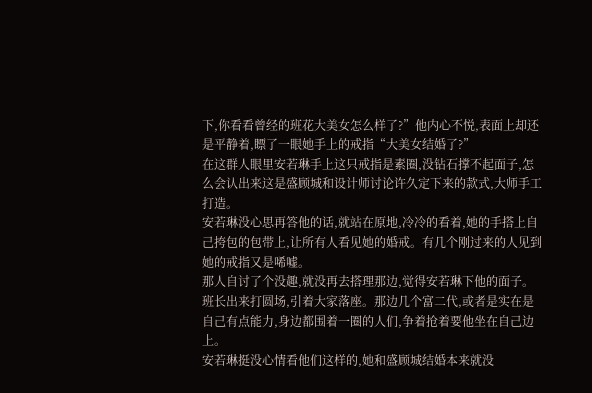下,你看看曾经的班花大美女怎么样了?”他内心不悦,表面上却还是平静着,瞟了一眼她手上的戒指“大美女结婚了?”
在这群人眼里安若琳手上这只戒指是素圈,没钻石撑不起面子,怎么会认出来这是盛顾城和设计师讨论许久定下来的款式,大师手工打造。
安若琳没心思再答他的话,就站在原地,冷冷的看着,她的手搭上自己挎包的包带上,让所有人看见她的婚戒。有几个刚过来的人见到她的戒指又是唏嘘。
那人自讨了个没趣,就没再去搭理那边,觉得安若琳下他的面子。
班长出来打圆场,引着大家落座。那边几个富二代,或者是实在是自己有点能力,身边都围着一圈的人们,争着抢着要他坐在自己边上。
安若琳挺没心情看他们这样的,她和盛顾城结婚本来就没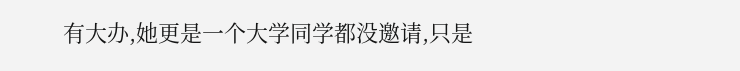有大办,她更是一个大学同学都没邀请,只是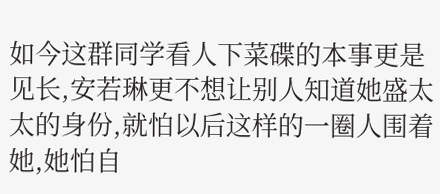如今这群同学看人下菜碟的本事更是见长,安若琳更不想让别人知道她盛太太的身份,就怕以后这样的一圈人围着她,她怕自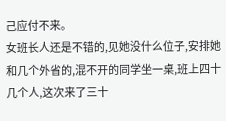己应付不来。
女班长人还是不错的,见她没什么位子,安排她和几个外省的,混不开的同学坐一桌,班上四十几个人,这次来了三十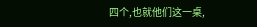四个,也就他们这一桌,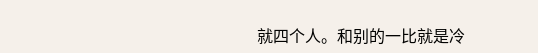就四个人。和别的一比就是冷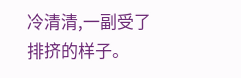冷清清,一副受了排挤的样子。